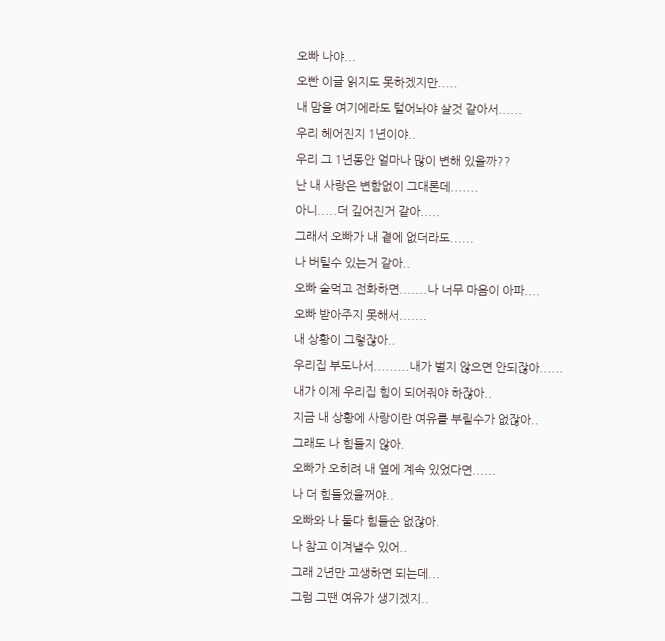오빠 나야...
오빤 이글 읽지도 못하겠지만.....
내 맘을 여기에라도 털어놔야 살것 같아서......
우리 헤어진지 1년이야..
우리 그 1년동안 얼마나 많이 변해 있을까??
난 내 사랑은 변함없이 그대론데.......
아니.....더 깊어진거 같아.....
그래서 오빠가 내 곁에 없더라도......
나 버틸수 있는거 같아..
오빠 술먹고 전화하면.......나 너무 마음이 아파....
오빠 받아주지 못해서.......
내 상황이 그렇잖아..
우리집 부도나서.........내가 벌지 않으면 안되잖아......
내가 이제 우리집 힘이 되어줘야 하잖아..
지금 내 상황에 사랑이란 여유를 부릴수가 없잖아..
그래도 나 힘들지 않아.
오빠가 오히려 내 옆에 계속 있었다면......
나 더 힘들었을꺼야..
오빠와 나 둘다 힘들순 없잖아.
나 참고 이겨낼수 있어..
그래 2년만 고생하면 되는데...
그럼 그땐 여유가 생기겠지..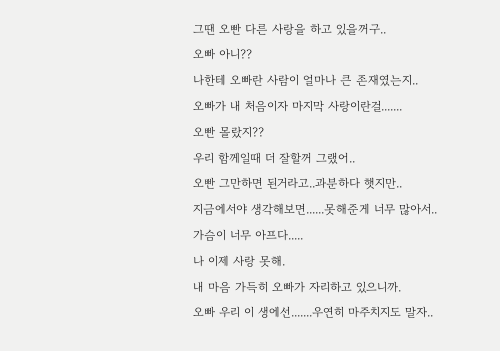그땐 오빤 다른 사랑을 하고 있을꺼구..
오빠 아니??
나한테 오빠란 사람이 얼마나 큰 존재였는지..
오빠가 내 처음이자 마지막 사랑이란걸.......
오빤 몰랐지??
우리 함께일때 더 잘할꺼 그랬어..
오빤 그만하면 된거라고..과분하다 햇지만..
지금에서야 생각해보면......못해준게 너무 많아서..
가슴이 너무 아프다.....
나 이제 사랑 못해.
내 마음 가득히 오빠가 자리하고 있으니까.
오빠 우리 이 생에선.......우연히 마주치지도 말자..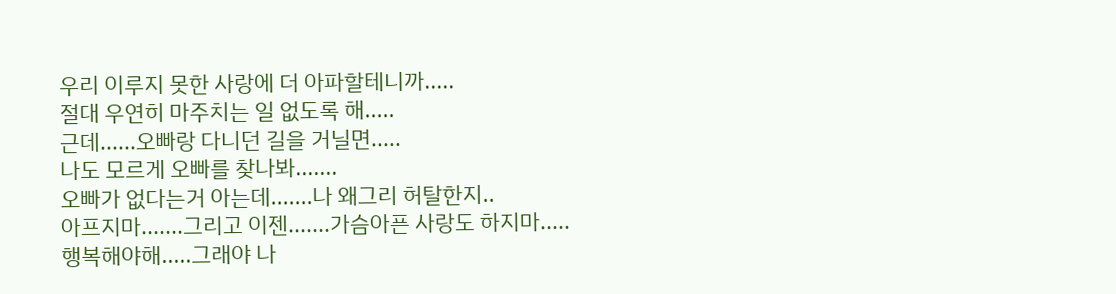우리 이루지 못한 사랑에 더 아파할테니까.....
절대 우연히 마주치는 일 없도록 해.....
근데......오빠랑 다니던 길을 거닐면.....
나도 모르게 오빠를 찾나봐.......
오빠가 없다는거 아는데.......나 왜그리 허탈한지..
아프지마.......그리고 이젠.......가슴아픈 사랑도 하지마.....
행복해야해.....그래야 나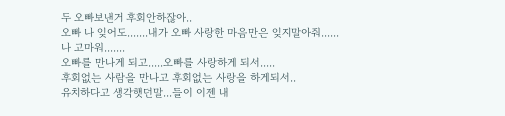두 오빠보낸거 후회안하잖아..
오빠 나 잊어도.......내가 오빠 사랑한 마음만은 잊지말아줘......
나 고마워.......
오빠를 만나게 되고.....오빠를 사랑하게 되서.....
후회없는 사람을 만나고 후회없는 사랑을 하게되서..
유치하다고 생각햇던말...들이 이젠 내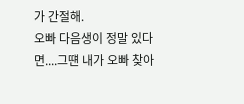가 간절해.
오빠 다음생이 정말 있다면....그떈 내가 오빠 찾아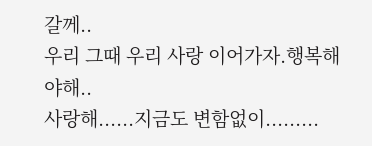갈께..
우리 그때 우리 사랑 이어가자.행복해야해..
사랑해......지금도 변함없이.........